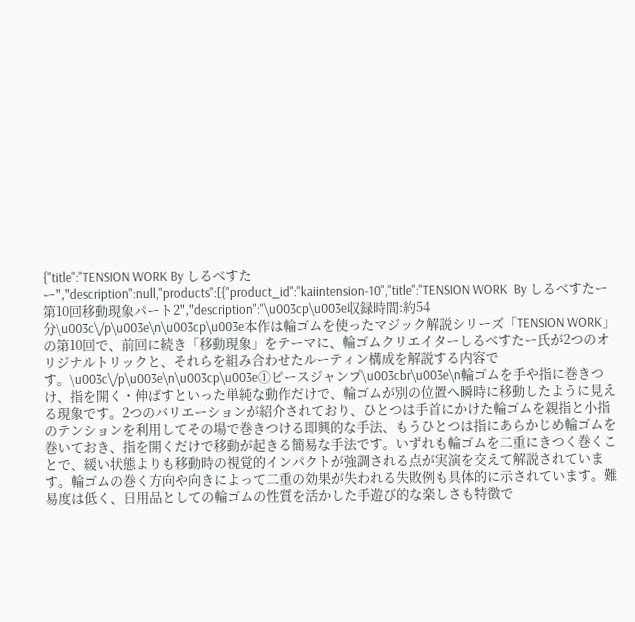{"title":"TENSION WORK By しるべすたー","description":null,"products":[{"product_id":"kaiintension-10","title":"TENSION WORK  By しるべすたー 第10回移動現象パート2","description":"\u003cp\u003e収録時間:約54分\u003c\/p\u003e\n\u003cp\u003e本作は輪ゴムを使ったマジック解説シリーズ「TENSION WORK」の第10回で、前回に続き「移動現象」をテーマに、輪ゴムクリエイターしるべすたー氏が2つのオリジナルトリックと、それらを組み合わせたルーティン構成を解説する内容です。\u003c\/p\u003e\n\u003cp\u003e①ピースジャンプ\u003cbr\u003e\n輪ゴムを手や指に巻きつけ、指を開く・伸ばすといった単純な動作だけで、輪ゴムが別の位置へ瞬時に移動したように見える現象です。2つのバリエーションが紹介されており、ひとつは手首にかけた輪ゴムを親指と小指のテンションを利用してその場で巻きつける即興的な手法、もうひとつは指にあらかじめ輪ゴムを巻いておき、指を開くだけで移動が起きる簡易な手法です。いずれも輪ゴムを二重にきつく巻くことで、緩い状態よりも移動時の視覚的インパクトが強調される点が実演を交えて解説されています。輪ゴムの巻く方向や向きによって二重の効果が失われる失敗例も具体的に示されています。難易度は低く、日用品としての輪ゴムの性質を活かした手遊び的な楽しさも特徴で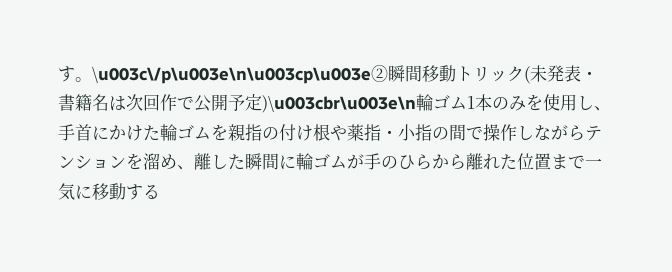す。\u003c\/p\u003e\n\u003cp\u003e②瞬間移動トリック(未発表・書籍名は次回作で公開予定)\u003cbr\u003e\n輪ゴム1本のみを使用し、手首にかけた輪ゴムを親指の付け根や薬指・小指の間で操作しながらテンションを溜め、離した瞬間に輪ゴムが手のひらから離れた位置まで一気に移動する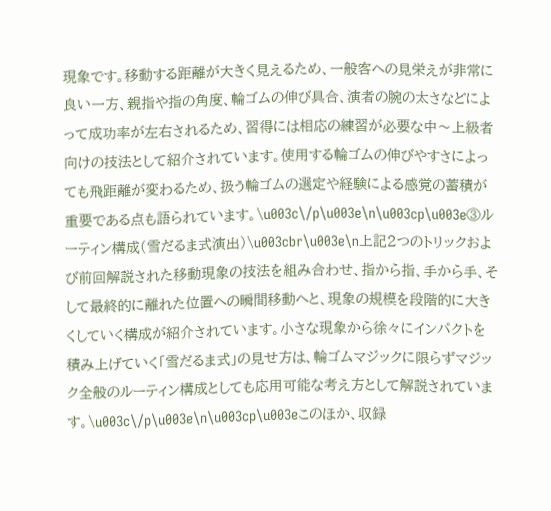現象です。移動する距離が大きく見えるため、一般客への見栄えが非常に良い一方、親指や指の角度、輪ゴムの伸び具合、演者の腕の太さなどによって成功率が左右されるため、習得には相応の練習が必要な中〜上級者向けの技法として紹介されています。使用する輪ゴムの伸びやすさによっても飛距離が変わるため、扱う輪ゴムの選定や経験による感覚の蓄積が重要である点も語られています。\u003c\/p\u003e\n\u003cp\u003e③ルーティン構成(雪だるま式演出)\u003cbr\u003e\n上記2つのトリックおよび前回解説された移動現象の技法を組み合わせ、指から指、手から手、そして最終的に離れた位置への瞬間移動へと、現象の規模を段階的に大きくしていく構成が紹介されています。小さな現象から徐々にインパクトを積み上げていく「雪だるま式」の見せ方は、輪ゴムマジックに限らずマジック全般のルーティン構成としても応用可能な考え方として解説されています。\u003c\/p\u003e\n\u003cp\u003eこのほか、収録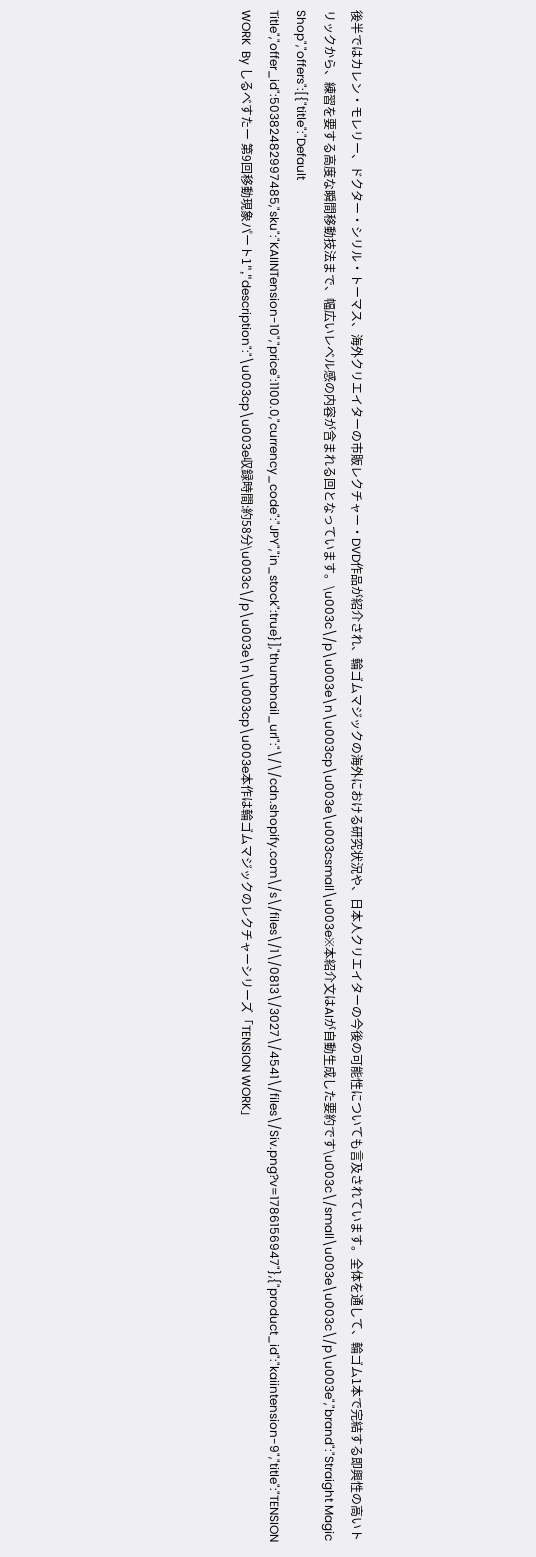後半ではカレン・モレリー、ドクター・シリル・トーマス、海外クリエイターの市販レクチャー・DVD作品が紹介され、輪ゴムマジックの海外における研究状況や、日本人クリエイターの今後の可能性についても言及されています。全体を通して、輪ゴム1本で完結する即興性の高いトリックから、練習を要する高度な瞬間移動技法まで、幅広いレベル感の内容が含まれる回となっています。\u003c\/p\u003e\n\u003cp\u003e\u003csmall\u003e※本紹介文はAIが自動生成した要約です\u003c\/small\u003e\u003c\/p\u003e","brand":"Straight Magic Shop","offers":[{"title":"Default Title","offer_id":50382482997485,"sku":"KAIINTension-10","price":1100.0,"currency_code":"JPY","in_stock":true}],"thumbnail_url":"\/\/cdn.shopify.com\/s\/files\/1\/0813\/3027\/4541\/files\/Siv.png?v=1786156947"},{"product_id":"kaiintension-9","title":"TENSION WORK  By しるべすたー 第9回移動現象パート1","description":"\u003cp\u003e収録時間:約58分\u003c\/p\u003e\n\u003cp\u003e本作は輪ゴムマジックのレクチャーシリーズ「TENSION WORK」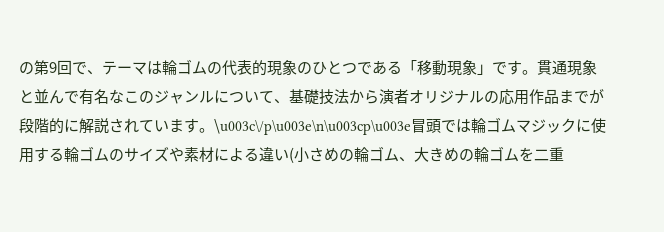の第9回で、テーマは輪ゴムの代表的現象のひとつである「移動現象」です。貫通現象と並んで有名なこのジャンルについて、基礎技法から演者オリジナルの応用作品までが段階的に解説されています。\u003c\/p\u003e\n\u003cp\u003e冒頭では輪ゴムマジックに使用する輪ゴムのサイズや素材による違い(小さめの輪ゴム、大きめの輪ゴムを二重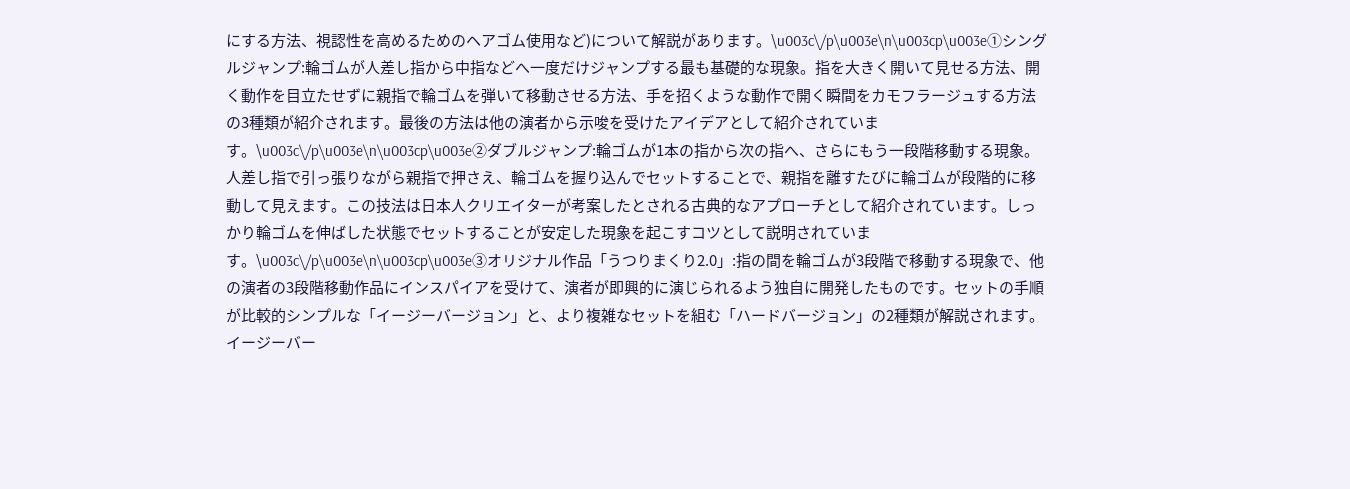にする方法、視認性を高めるためのヘアゴム使用など)について解説があります。\u003c\/p\u003e\n\u003cp\u003e①シングルジャンプ:輪ゴムが人差し指から中指などへ一度だけジャンプする最も基礎的な現象。指を大きく開いて見せる方法、開く動作を目立たせずに親指で輪ゴムを弾いて移動させる方法、手を招くような動作で開く瞬間をカモフラージュする方法の3種類が紹介されます。最後の方法は他の演者から示唆を受けたアイデアとして紹介されています。\u003c\/p\u003e\n\u003cp\u003e②ダブルジャンプ:輪ゴムが1本の指から次の指へ、さらにもう一段階移動する現象。人差し指で引っ張りながら親指で押さえ、輪ゴムを握り込んでセットすることで、親指を離すたびに輪ゴムが段階的に移動して見えます。この技法は日本人クリエイターが考案したとされる古典的なアプローチとして紹介されています。しっかり輪ゴムを伸ばした状態でセットすることが安定した現象を起こすコツとして説明されています。\u003c\/p\u003e\n\u003cp\u003e③オリジナル作品「うつりまくり2.0」:指の間を輪ゴムが3段階で移動する現象で、他の演者の3段階移動作品にインスパイアを受けて、演者が即興的に演じられるよう独自に開発したものです。セットの手順が比較的シンプルな「イージーバージョン」と、より複雑なセットを組む「ハードバージョン」の2種類が解説されます。イージーバー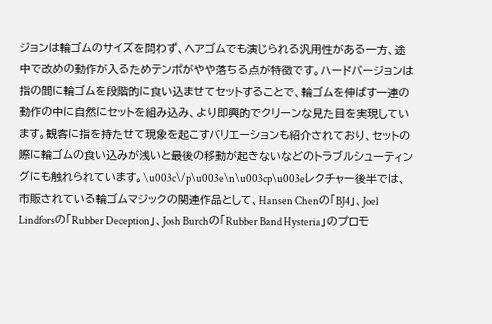ジョンは輪ゴムのサイズを問わず、ヘアゴムでも演じられる汎用性がある一方、途中で改めの動作が入るためテンポがやや落ちる点が特徴です。ハードバージョンは指の間に輪ゴムを段階的に食い込ませてセットすることで、輪ゴムを伸ばす一連の動作の中に自然にセットを組み込み、より即興的でクリーンな見た目を実現しています。観客に指を持たせて現象を起こすバリエーションも紹介されており、セットの際に輪ゴムの食い込みが浅いと最後の移動が起きないなどのトラブルシューティングにも触れられています。\u003c\/p\u003e\n\u003cp\u003eレクチャー後半では、市販されている輪ゴムマジックの関連作品として、Hansen Chenの「BJ4」、Joel Lindforsの「Rubber Deception」、Josh Burchの「Rubber Band Hysteria」のプロモ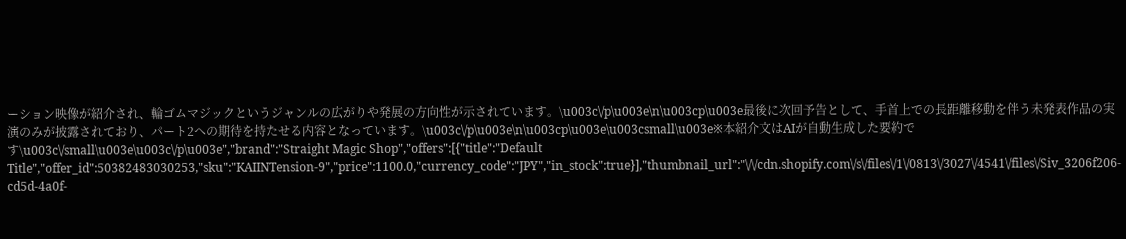ーション映像が紹介され、輪ゴムマジックというジャンルの広がりや発展の方向性が示されています。\u003c\/p\u003e\n\u003cp\u003e最後に次回予告として、手首上での長距離移動を伴う未発表作品の実演のみが披露されており、パート2への期待を持たせる内容となっています。\u003c\/p\u003e\n\u003cp\u003e\u003csmall\u003e※本紹介文はAIが自動生成した要約です\u003c\/small\u003e\u003c\/p\u003e","brand":"Straight Magic Shop","offers":[{"title":"Default Title","offer_id":50382483030253,"sku":"KAIINTension-9","price":1100.0,"currency_code":"JPY","in_stock":true}],"thumbnail_url":"\/\/cdn.shopify.com\/s\/files\/1\/0813\/3027\/4541\/files\/Siv_3206f206-cd5d-4a0f-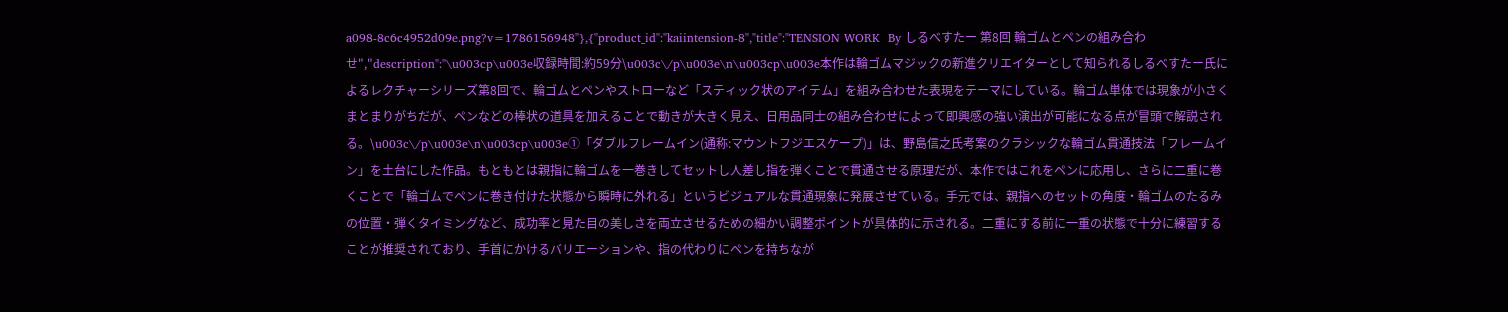a098-8c6c4952d09e.png?v=1786156948"},{"product_id":"kaiintension-8","title":"TENSION WORK  By しるべすたー 第8回 輪ゴムとペンの組み合わせ","description":"\u003cp\u003e収録時間:約59分\u003c\/p\u003e\n\u003cp\u003e本作は輪ゴムマジックの新進クリエイターとして知られるしるべすたー氏によるレクチャーシリーズ第8回で、輪ゴムとペンやストローなど「スティック状のアイテム」を組み合わせた表現をテーマにしている。輪ゴム単体では現象が小さくまとまりがちだが、ペンなどの棒状の道具を加えることで動きが大きく見え、日用品同士の組み合わせによって即興感の強い演出が可能になる点が冒頭で解説される。\u003c\/p\u003e\n\u003cp\u003e①「ダブルフレームイン(通称:マウントフジエスケープ)」は、野島信之氏考案のクラシックな輪ゴム貫通技法「フレームイン」を土台にした作品。もともとは親指に輪ゴムを一巻きしてセットし人差し指を弾くことで貫通させる原理だが、本作ではこれをペンに応用し、さらに二重に巻くことで「輪ゴムでペンに巻き付けた状態から瞬時に外れる」というビジュアルな貫通現象に発展させている。手元では、親指へのセットの角度・輪ゴムのたるみの位置・弾くタイミングなど、成功率と見た目の美しさを両立させるための細かい調整ポイントが具体的に示される。二重にする前に一重の状態で十分に練習することが推奨されており、手首にかけるバリエーションや、指の代わりにペンを持ちなが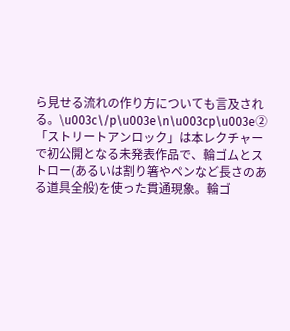ら見せる流れの作り方についても言及される。\u003c\/p\u003e\n\u003cp\u003e②「ストリートアンロック」は本レクチャーで初公開となる未発表作品で、輪ゴムとストロー(あるいは割り箸やペンなど長さのある道具全般)を使った貫通現象。輪ゴ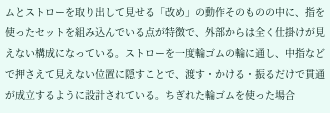ムとストローを取り出して見せる「改め」の動作そのものの中に、指を使ったセットを組み込んでいる点が特徴で、外部からは全く仕掛けが見えない構成になっている。ストローを一度輪ゴムの輪に通し、中指などで押さえて見えない位置に隠すことで、渡す・かける・振るだけで貫通が成立するように設計されている。ちぎれた輪ゴムを使った場合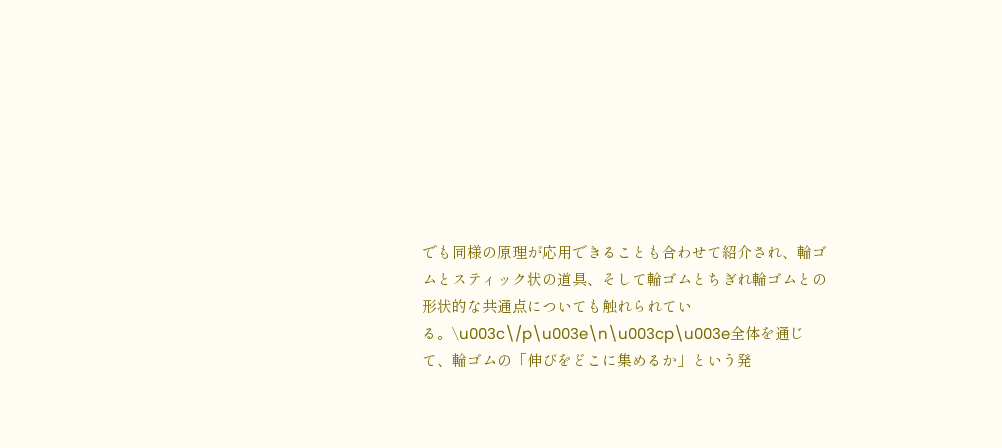でも同様の原理が応用できることも合わせて紹介され、輪ゴムとスティック状の道具、そして輪ゴムとちぎれ輪ゴムとの形状的な共通点についても触れられている。\u003c\/p\u003e\n\u003cp\u003e全体を通じて、輪ゴムの「伸びをどこに集めるか」という発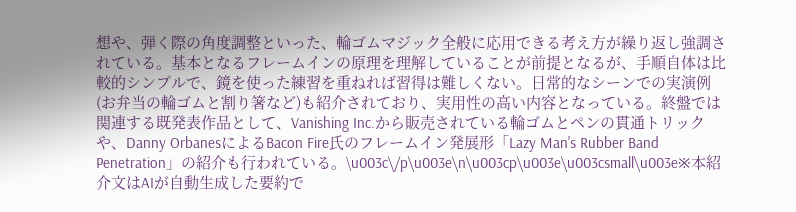想や、弾く際の角度調整といった、輪ゴムマジック全般に応用できる考え方が繰り返し強調されている。基本となるフレームインの原理を理解していることが前提となるが、手順自体は比較的シンプルで、鏡を使った練習を重ねれば習得は難しくない。日常的なシーンでの実演例(お弁当の輪ゴムと割り箸など)も紹介されており、実用性の高い内容となっている。終盤では関連する既発表作品として、Vanishing Inc.から販売されている輪ゴムとペンの貫通トリックや、Danny OrbanesによるBacon Fire氏のフレームイン発展形「Lazy Man's Rubber Band Penetration」の紹介も行われている。\u003c\/p\u003e\n\u003cp\u003e\u003csmall\u003e※本紹介文はAIが自動生成した要約で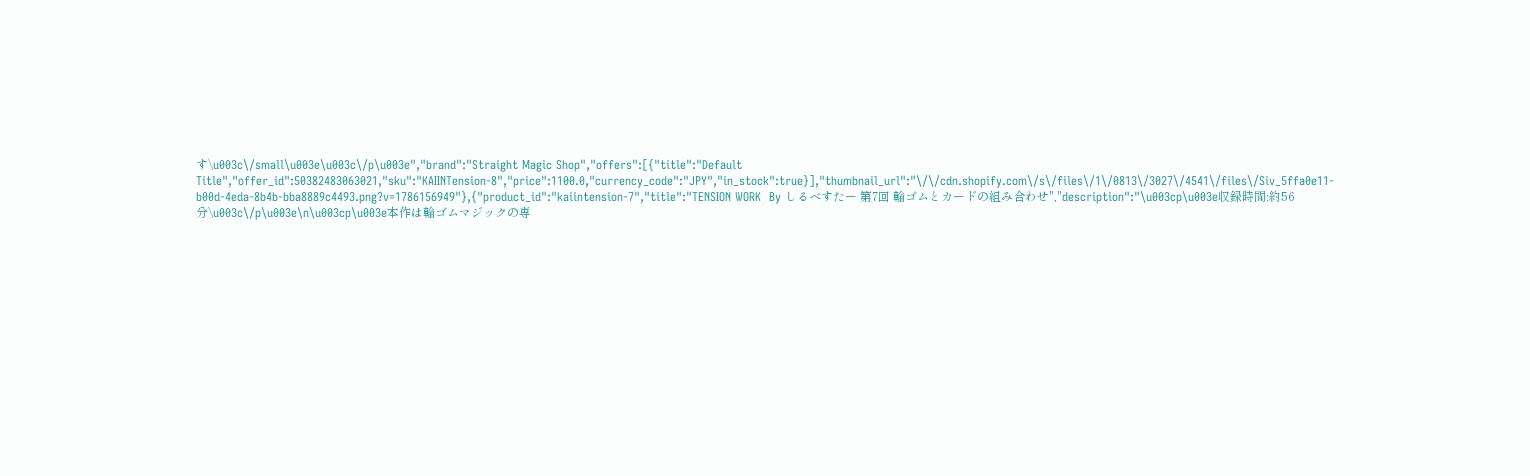す\u003c\/small\u003e\u003c\/p\u003e","brand":"Straight Magic Shop","offers":[{"title":"Default Title","offer_id":50382483063021,"sku":"KAIINTension-8","price":1100.0,"currency_code":"JPY","in_stock":true}],"thumbnail_url":"\/\/cdn.shopify.com\/s\/files\/1\/0813\/3027\/4541\/files\/Siv_5ffa0e11-b00d-4eda-8b4b-bba8889c4493.png?v=1786156949"},{"product_id":"kaiintension-7","title":"TENSION WORK  By しるべすたー 第7回 輪ゴムとカードの組み合わせ","description":"\u003cp\u003e収録時間:約56分\u003c\/p\u003e\n\u003cp\u003e本作は輪ゴムマジックの専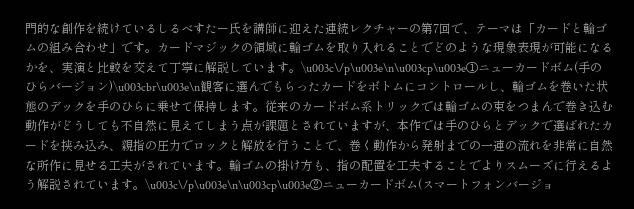門的な創作を続けているしるべすたー氏を講師に迎えた連続レクチャーの第7回で、テーマは「カードと輪ゴムの組み合わせ」です。カードマジックの領域に輪ゴムを取り入れることでどのような現象表現が可能になるかを、実演と比較を交えて丁寧に解説しています。\u003c\/p\u003e\n\u003cp\u003e①ニューカードボム(手のひらバージョン)\u003cbr\u003e\n観客に選んでもらったカードをボトムにコントロールし、輪ゴムを巻いた状態のデックを手のひらに乗せて保持します。従来のカードボム系トリックでは輪ゴムの束をつまんで巻き込む動作がどうしても不自然に見えてしまう点が課題とされていますが、本作では手のひらとデックで選ばれたカードを挟み込み、親指の圧力でロックと解放を行うことで、巻く動作から発射までの一連の流れを非常に自然な所作に見せる工夫がされています。輪ゴムの掛け方も、指の配置を工夫することでよりスムーズに行えるよう解説されています。\u003c\/p\u003e\n\u003cp\u003e②ニューカードボム(スマートフォンバージョ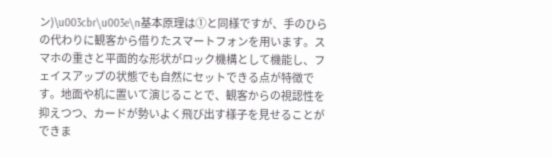ン)\u003cbr\u003e\n基本原理は①と同様ですが、手のひらの代わりに観客から借りたスマートフォンを用います。スマホの重さと平面的な形状がロック機構として機能し、フェイスアップの状態でも自然にセットできる点が特徴です。地面や机に置いて演じることで、観客からの視認性を抑えつつ、カードが勢いよく飛び出す様子を見せることができま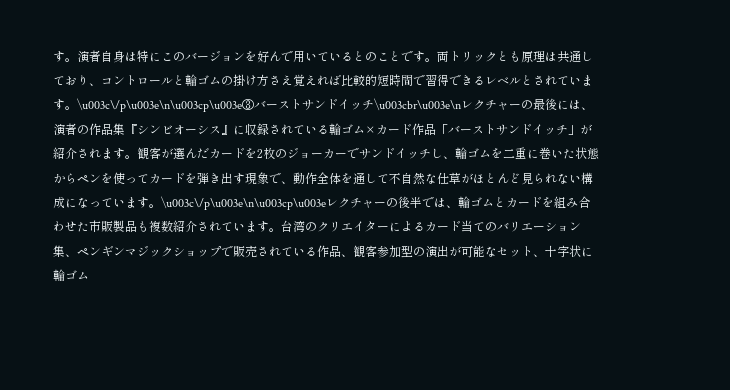す。演者自身は特にこのバージョンを好んで用いているとのことです。両トリックとも原理は共通しており、コントロールと輪ゴムの掛け方さえ覚えれば比較的短時間で習得できるレベルとされています。\u003c\/p\u003e\n\u003cp\u003e③バーストサンドイッチ\u003cbr\u003e\nレクチャーの最後には、演者の作品集『シンビオーシス』に収録されている輪ゴム×カード作品「バーストサンドイッチ」が紹介されます。観客が選んだカードを2枚のジョーカーでサンドイッチし、輪ゴムを二重に巻いた状態からペンを使ってカードを弾き出す現象で、動作全体を通して不自然な仕草がほとんど見られない構成になっています。\u003c\/p\u003e\n\u003cp\u003eレクチャーの後半では、輪ゴムとカードを組み合わせた市販製品も複数紹介されています。台湾のクリエイターによるカード当てのバリエーション集、ペンギンマジックショップで販売されている作品、観客参加型の演出が可能なセット、十字状に輪ゴム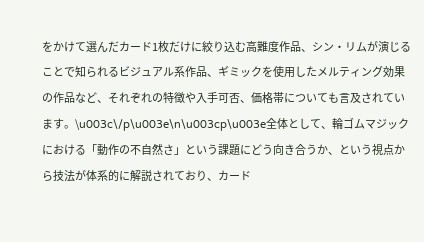をかけて選んだカード1枚だけに絞り込む高難度作品、シン・リムが演じることで知られるビジュアル系作品、ギミックを使用したメルティング効果の作品など、それぞれの特徴や入手可否、価格帯についても言及されています。\u003c\/p\u003e\n\u003cp\u003e全体として、輪ゴムマジックにおける「動作の不自然さ」という課題にどう向き合うか、という視点から技法が体系的に解説されており、カード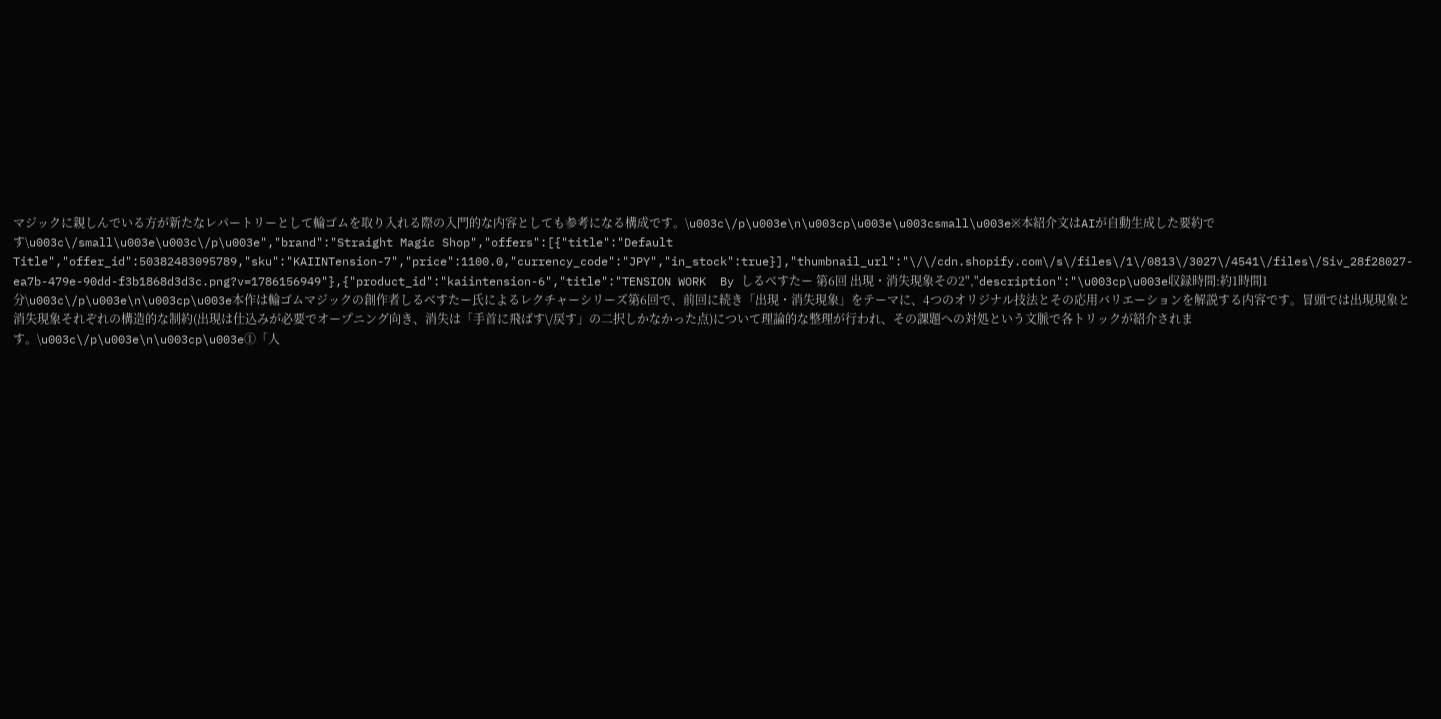マジックに親しんでいる方が新たなレパートリーとして輪ゴムを取り入れる際の入門的な内容としても参考になる構成です。\u003c\/p\u003e\n\u003cp\u003e\u003csmall\u003e※本紹介文はAIが自動生成した要約です\u003c\/small\u003e\u003c\/p\u003e","brand":"Straight Magic Shop","offers":[{"title":"Default Title","offer_id":50382483095789,"sku":"KAIINTension-7","price":1100.0,"currency_code":"JPY","in_stock":true}],"thumbnail_url":"\/\/cdn.shopify.com\/s\/files\/1\/0813\/3027\/4541\/files\/Siv_28f28027-ea7b-479e-90dd-f3b1868d3d3c.png?v=1786156949"},{"product_id":"kaiintension-6","title":"TENSION WORK  By しるべすたー 第6回 出現・消失現象その2","description":"\u003cp\u003e収録時間:約1時間1分\u003c\/p\u003e\n\u003cp\u003e本作は輪ゴムマジックの創作者しるべすたー氏によるレクチャーシリーズ第6回で、前回に続き「出現・消失現象」をテーマに、4つのオリジナル技法とその応用バリエーションを解説する内容です。冒頭では出現現象と消失現象それぞれの構造的な制約(出現は仕込みが必要でオープニング向き、消失は「手首に飛ばす\/戻す」の二択しかなかった点)について理論的な整理が行われ、その課題への対処という文脈で各トリックが紹介されます。\u003c\/p\u003e\n\u003cp\u003e①「人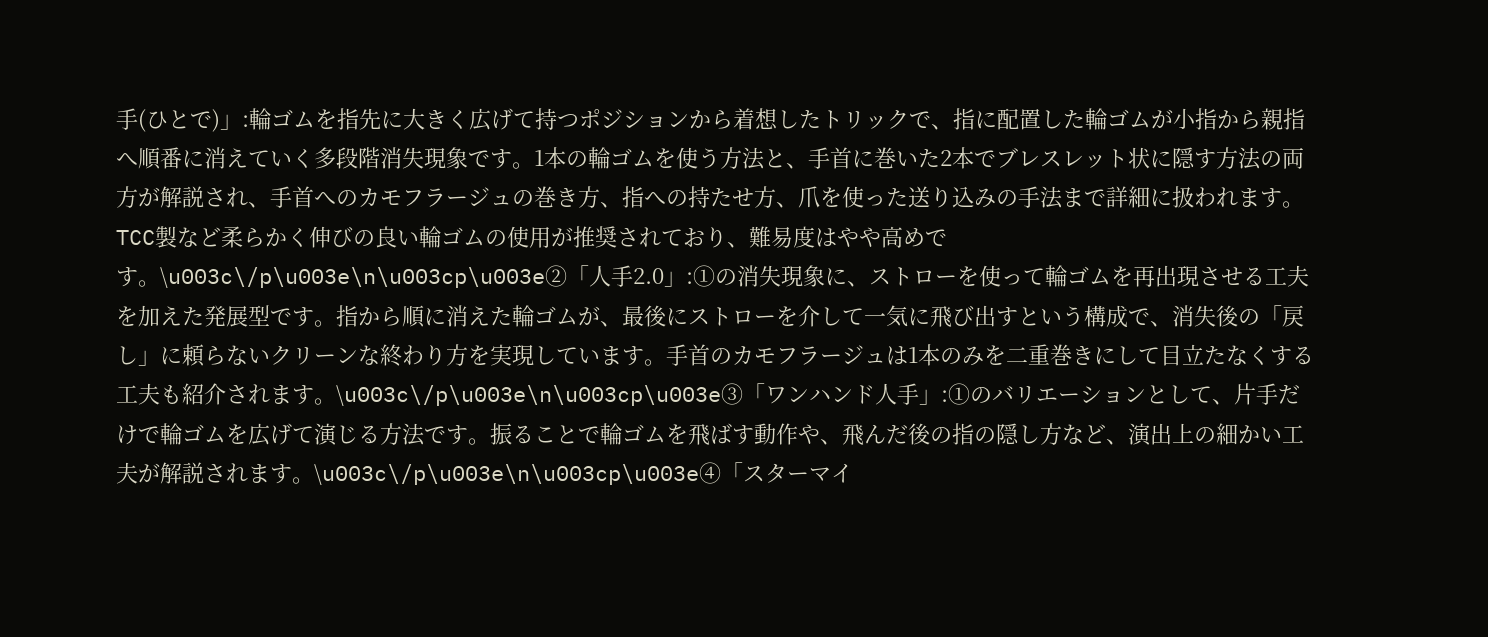手(ひとで)」:輪ゴムを指先に大きく広げて持つポジションから着想したトリックで、指に配置した輪ゴムが小指から親指へ順番に消えていく多段階消失現象です。1本の輪ゴムを使う方法と、手首に巻いた2本でブレスレット状に隠す方法の両方が解説され、手首へのカモフラージュの巻き方、指への持たせ方、爪を使った送り込みの手法まで詳細に扱われます。TCC製など柔らかく伸びの良い輪ゴムの使用が推奨されており、難易度はやや高めです。\u003c\/p\u003e\n\u003cp\u003e②「人手2.0」:①の消失現象に、ストローを使って輪ゴムを再出現させる工夫を加えた発展型です。指から順に消えた輪ゴムが、最後にストローを介して一気に飛び出すという構成で、消失後の「戻し」に頼らないクリーンな終わり方を実現しています。手首のカモフラージュは1本のみを二重巻きにして目立たなくする工夫も紹介されます。\u003c\/p\u003e\n\u003cp\u003e③「ワンハンド人手」:①のバリエーションとして、片手だけで輪ゴムを広げて演じる方法です。振ることで輪ゴムを飛ばす動作や、飛んだ後の指の隠し方など、演出上の細かい工夫が解説されます。\u003c\/p\u003e\n\u003cp\u003e④「スターマイ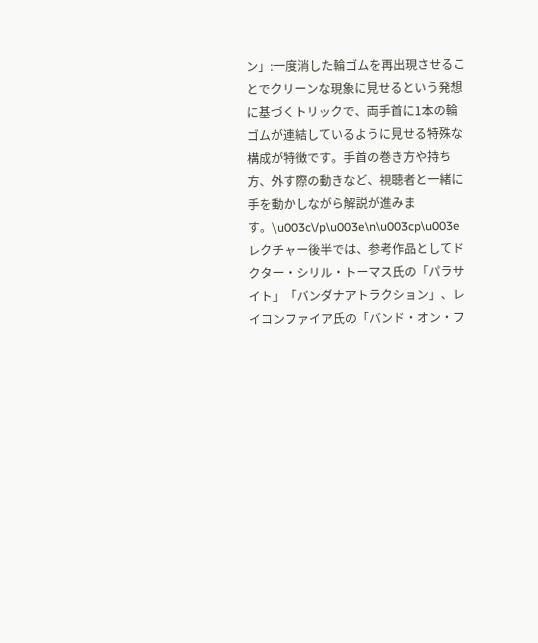ン」:一度消した輪ゴムを再出現させることでクリーンな現象に見せるという発想に基づくトリックで、両手首に1本の輪ゴムが連結しているように見せる特殊な構成が特徴です。手首の巻き方や持ち方、外す際の動きなど、視聴者と一緒に手を動かしながら解説が進みます。\u003c\/p\u003e\n\u003cp\u003eレクチャー後半では、参考作品としてドクター・シリル・トーマス氏の「パラサイト」「バンダナアトラクション」、レイコンファイア氏の「バンド・オン・フ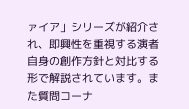ァイア」シリーズが紹介され、即興性を重視する演者自身の創作方針と対比する形で解説されています。また質問コーナ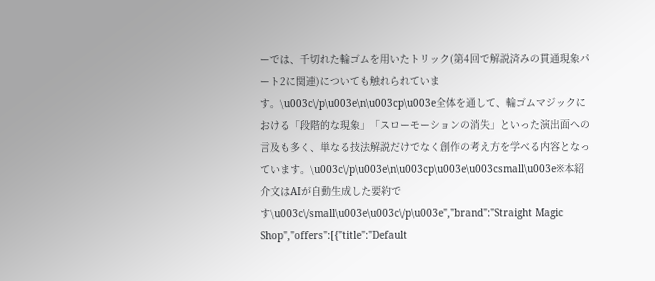ーでは、千切れた輪ゴムを用いたトリック(第4回で解説済みの貫通現象パート2に関連)についても触れられています。\u003c\/p\u003e\n\u003cp\u003e全体を通して、輪ゴムマジックにおける「段階的な現象」「スローモーションの消失」といった演出面への言及も多く、単なる技法解説だけでなく創作の考え方を学べる内容となっています。\u003c\/p\u003e\n\u003cp\u003e\u003csmall\u003e※本紹介文はAIが自動生成した要約です\u003c\/small\u003e\u003c\/p\u003e","brand":"Straight Magic Shop","offers":[{"title":"Default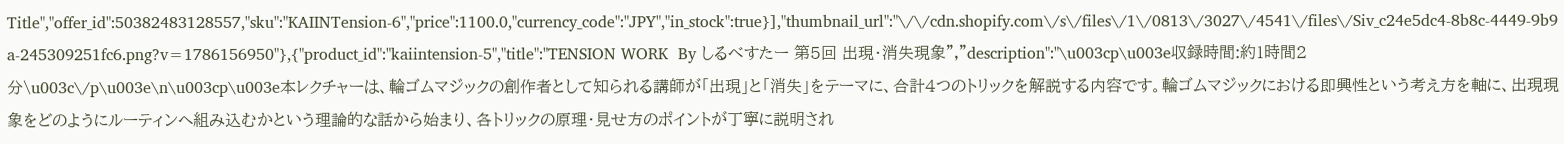Title","offer_id":50382483128557,"sku":"KAIINTension-6","price":1100.0,"currency_code":"JPY","in_stock":true}],"thumbnail_url":"\/\/cdn.shopify.com\/s\/files\/1\/0813\/3027\/4541\/files\/Siv_c24e5dc4-8b8c-4449-9b9a-245309251fc6.png?v=1786156950"},{"product_id":"kaiintension-5","title":"TENSION WORK  By しるべすたー 第5回 出現・消失現象","description":"\u003cp\u003e収録時間:約1時間2分\u003c\/p\u003e\n\u003cp\u003e本レクチャーは、輪ゴムマジックの創作者として知られる講師が「出現」と「消失」をテーマに、合計4つのトリックを解説する内容です。輪ゴムマジックにおける即興性という考え方を軸に、出現現象をどのようにルーティンへ組み込むかという理論的な話から始まり、各トリックの原理・見せ方のポイントが丁寧に説明され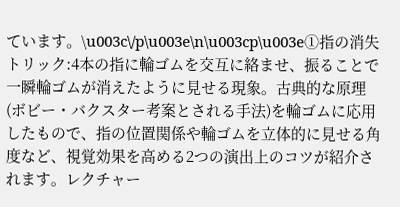ています。\u003c\/p\u003e\n\u003cp\u003e①指の消失トリック:4本の指に輪ゴムを交互に絡ませ、振ることで一瞬輪ゴムが消えたように見せる現象。古典的な原理(ボビー・バクスター考案とされる手法)を輪ゴムに応用したもので、指の位置関係や輪ゴムを立体的に見せる角度など、視覚効果を高める2つの演出上のコツが紹介されます。レクチャー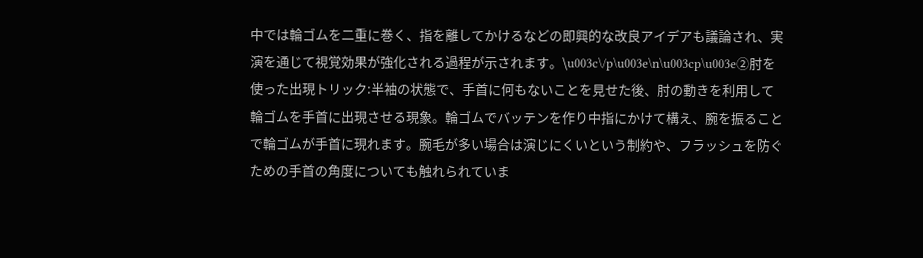中では輪ゴムを二重に巻く、指を離してかけるなどの即興的な改良アイデアも議論され、実演を通じて視覚効果が強化される過程が示されます。\u003c\/p\u003e\n\u003cp\u003e②肘を使った出現トリック:半袖の状態で、手首に何もないことを見せた後、肘の動きを利用して輪ゴムを手首に出現させる現象。輪ゴムでバッテンを作り中指にかけて構え、腕を振ることで輪ゴムが手首に現れます。腕毛が多い場合は演じにくいという制約や、フラッシュを防ぐための手首の角度についても触れられていま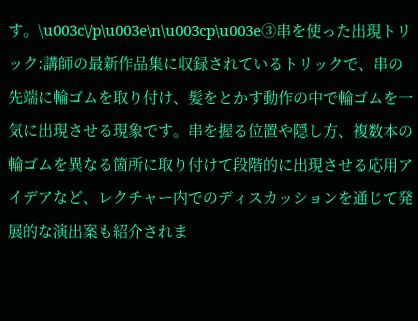す。\u003c\/p\u003e\n\u003cp\u003e③串を使った出現トリック:講師の最新作品集に収録されているトリックで、串の先端に輪ゴムを取り付け、髪をとかす動作の中で輪ゴムを一気に出現させる現象です。串を握る位置や隠し方、複数本の輪ゴムを異なる箇所に取り付けて段階的に出現させる応用アイデアなど、レクチャー内でのディスカッションを通じて発展的な演出案も紹介されま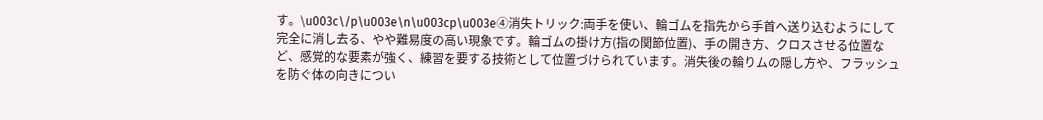す。\u003c\/p\u003e\n\u003cp\u003e④消失トリック:両手を使い、輪ゴムを指先から手首へ送り込むようにして完全に消し去る、やや難易度の高い現象です。輪ゴムの掛け方(指の関節位置)、手の開き方、クロスさせる位置など、感覚的な要素が強く、練習を要する技術として位置づけられています。消失後の輪りムの隠し方や、フラッシュを防ぐ体の向きについ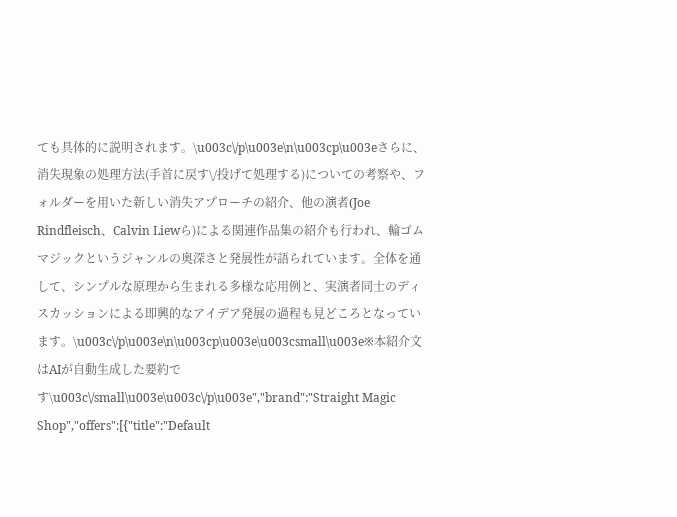ても具体的に説明されます。\u003c\/p\u003e\n\u003cp\u003eさらに、消失現象の処理方法(手首に戻す\/投げて処理する)についての考察や、フォルダーを用いた新しい消失アプローチの紹介、他の演者(Joe Rindfleisch、Calvin Liewら)による関連作品集の紹介も行われ、輪ゴムマジックというジャンルの奥深さと発展性が語られています。全体を通して、シンプルな原理から生まれる多様な応用例と、実演者同士のディスカッションによる即興的なアイデア発展の過程も見どころとなっています。\u003c\/p\u003e\n\u003cp\u003e\u003csmall\u003e※本紹介文はAIが自動生成した要約です\u003c\/small\u003e\u003c\/p\u003e","brand":"Straight Magic Shop","offers":[{"title":"Default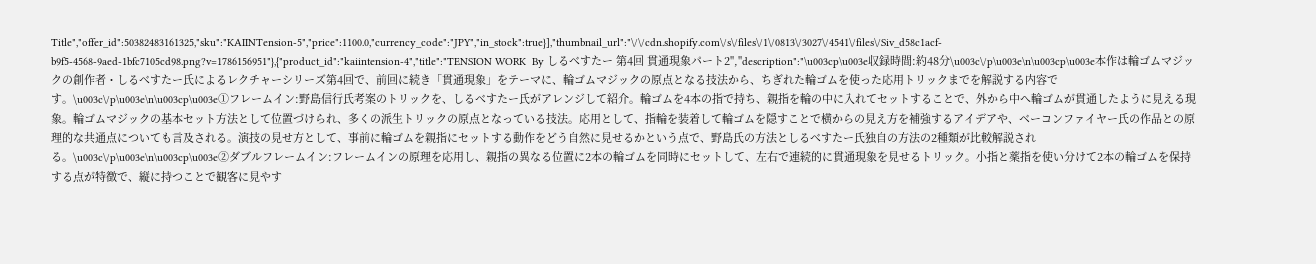Title","offer_id":50382483161325,"sku":"KAIINTension-5","price":1100.0,"currency_code":"JPY","in_stock":true}],"thumbnail_url":"\/\/cdn.shopify.com\/s\/files\/1\/0813\/3027\/4541\/files\/Siv_d58c1acf-b9f5-4568-9aed-1bfc7105cd98.png?v=1786156951"},{"product_id":"kaiintension-4","title":"TENSION WORK  By しるべすたー 第4回 貫通現象パート2","description":"\u003cp\u003e収録時間:約48分\u003c\/p\u003e\n\u003cp\u003e本作は輪ゴムマジックの創作者・しるべすたー氏によるレクチャーシリーズ第4回で、前回に続き「貫通現象」をテーマに、輪ゴムマジックの原点となる技法から、ちぎれた輪ゴムを使った応用トリックまでを解説する内容です。\u003c\/p\u003e\n\u003cp\u003e①フレームイン:野島信行氏考案のトリックを、しるべすたー氏がアレンジして紹介。輪ゴムを4本の指で持ち、親指を輪の中に入れてセットすることで、外から中へ輪ゴムが貫通したように見える現象。輪ゴムマジックの基本セット方法として位置づけられ、多くの派生トリックの原点となっている技法。応用として、指輪を装着して輪ゴムを隠すことで横からの見え方を補強するアイデアや、ベーコンファイヤー氏の作品との原理的な共通点についても言及される。演技の見せ方として、事前に輪ゴムを親指にセットする動作をどう自然に見せるかという点で、野島氏の方法としるべすたー氏独自の方法の2種類が比較解説される。\u003c\/p\u003e\n\u003cp\u003e②ダブルフレームイン:フレームインの原理を応用し、親指の異なる位置に2本の輪ゴムを同時にセットして、左右で連続的に貫通現象を見せるトリック。小指と薬指を使い分けて2本の輪ゴムを保持する点が特徴で、縦に持つことで観客に見やす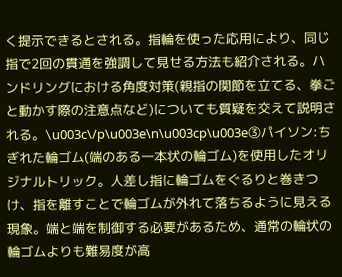く提示できるとされる。指輪を使った応用により、同じ指で2回の貫通を強調して見せる方法も紹介される。ハンドリングにおける角度対策(親指の関節を立てる、拳ごと動かす際の注意点など)についても質疑を交えて説明される。\u003c\/p\u003e\n\u003cp\u003e③パイソン:ちぎれた輪ゴム(端のある一本状の輪ゴム)を使用したオリジナルトリック。人差し指に輪ゴムをぐるりと巻きつけ、指を離すことで輪ゴムが外れて落ちるように見える現象。端と端を制御する必要があるため、通常の輪状の輪ゴムよりも難易度が高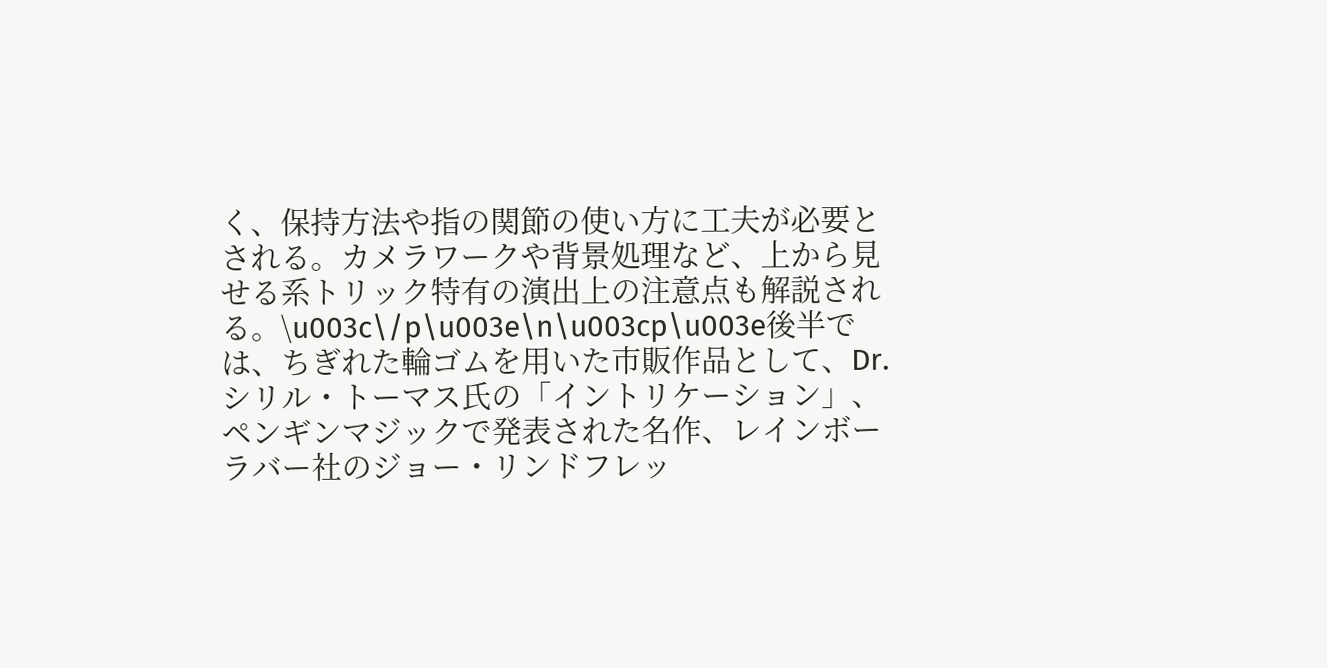く、保持方法や指の関節の使い方に工夫が必要とされる。カメラワークや背景処理など、上から見せる系トリック特有の演出上の注意点も解説される。\u003c\/p\u003e\n\u003cp\u003e後半では、ちぎれた輪ゴムを用いた市販作品として、Dr.シリル・トーマス氏の「イントリケーション」、ペンギンマジックで発表された名作、レインボーラバー社のジョー・リンドフレッ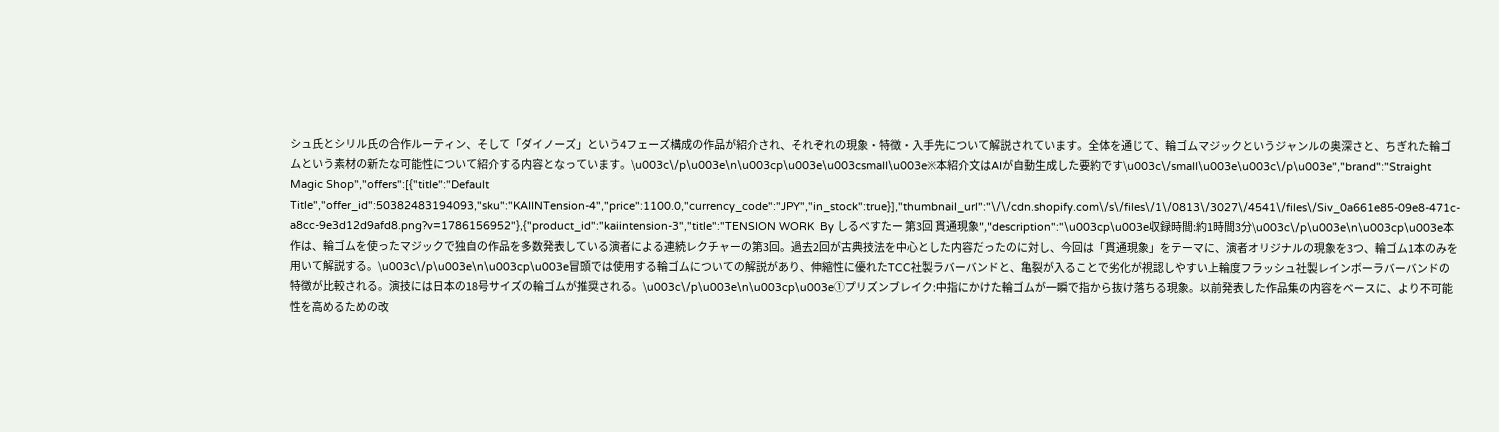シュ氏とシリル氏の合作ルーティン、そして「ダイノーズ」という4フェーズ構成の作品が紹介され、それぞれの現象・特徴・入手先について解説されています。全体を通じて、輪ゴムマジックというジャンルの奥深さと、ちぎれた輪ゴムという素材の新たな可能性について紹介する内容となっています。\u003c\/p\u003e\n\u003cp\u003e\u003csmall\u003e※本紹介文はAIが自動生成した要約です\u003c\/small\u003e\u003c\/p\u003e","brand":"Straight Magic Shop","offers":[{"title":"Default Title","offer_id":50382483194093,"sku":"KAIINTension-4","price":1100.0,"currency_code":"JPY","in_stock":true}],"thumbnail_url":"\/\/cdn.shopify.com\/s\/files\/1\/0813\/3027\/4541\/files\/Siv_0a661e85-09e8-471c-a8cc-9e3d12d9afd8.png?v=1786156952"},{"product_id":"kaiintension-3","title":"TENSION WORK  By しるべすたー 第3回 貫通現象","description":"\u003cp\u003e収録時間:約1時間3分\u003c\/p\u003e\n\u003cp\u003e本作は、輪ゴムを使ったマジックで独自の作品を多数発表している演者による連続レクチャーの第3回。過去2回が古典技法を中心とした内容だったのに対し、今回は「貫通現象」をテーマに、演者オリジナルの現象を3つ、輪ゴム1本のみを用いて解説する。\u003c\/p\u003e\n\u003cp\u003e冒頭では使用する輪ゴムについての解説があり、伸縮性に優れたTCC社製ラバーバンドと、亀裂が入ることで劣化が視認しやすい上輪度フラッシュ社製レインボーラバーバンドの特徴が比較される。演技には日本の18号サイズの輪ゴムが推奨される。\u003c\/p\u003e\n\u003cp\u003e①プリズンブレイク:中指にかけた輪ゴムが一瞬で指から抜け落ちる現象。以前発表した作品集の内容をベースに、より不可能性を高めるための改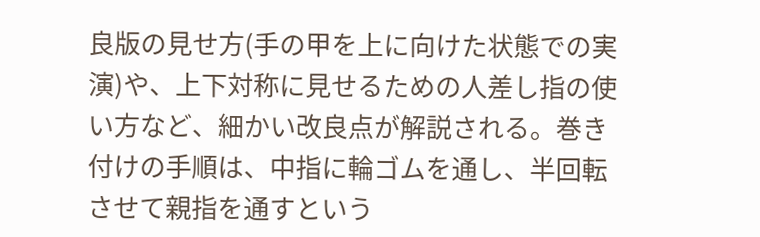良版の見せ方(手の甲を上に向けた状態での実演)や、上下対称に見せるための人差し指の使い方など、細かい改良点が解説される。巻き付けの手順は、中指に輪ゴムを通し、半回転させて親指を通すという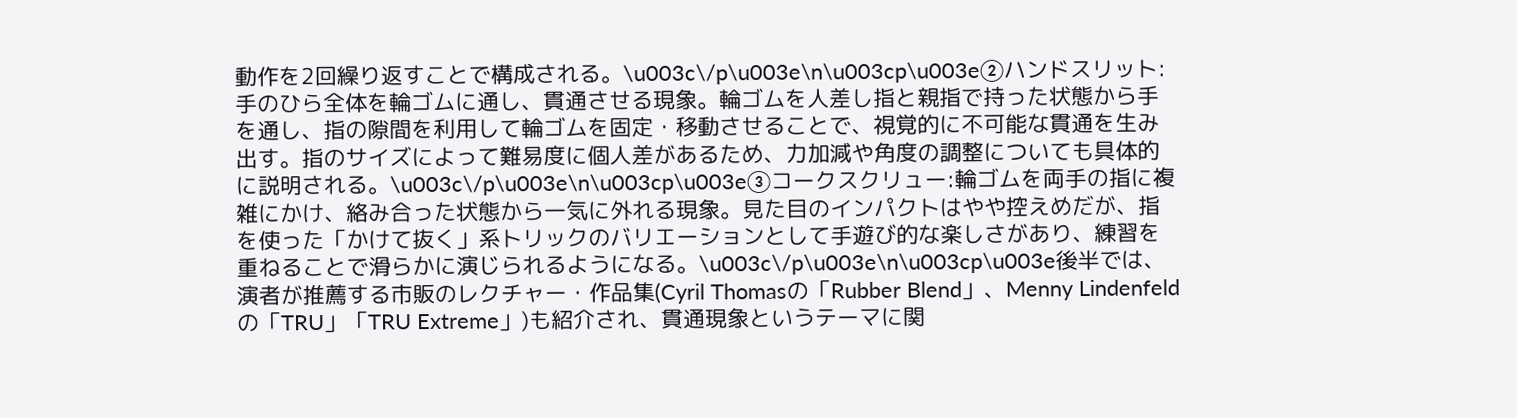動作を2回繰り返すことで構成される。\u003c\/p\u003e\n\u003cp\u003e②ハンドスリット:手のひら全体を輪ゴムに通し、貫通させる現象。輪ゴムを人差し指と親指で持った状態から手を通し、指の隙間を利用して輪ゴムを固定・移動させることで、視覚的に不可能な貫通を生み出す。指のサイズによって難易度に個人差があるため、力加減や角度の調整についても具体的に説明される。\u003c\/p\u003e\n\u003cp\u003e③コークスクリュー:輪ゴムを両手の指に複雑にかけ、絡み合った状態から一気に外れる現象。見た目のインパクトはやや控えめだが、指を使った「かけて抜く」系トリックのバリエーションとして手遊び的な楽しさがあり、練習を重ねることで滑らかに演じられるようになる。\u003c\/p\u003e\n\u003cp\u003e後半では、演者が推薦する市販のレクチャー・作品集(Cyril Thomasの「Rubber Blend」、Menny Lindenfeldの「TRU」「TRU Extreme」)も紹介され、貫通現象というテーマに関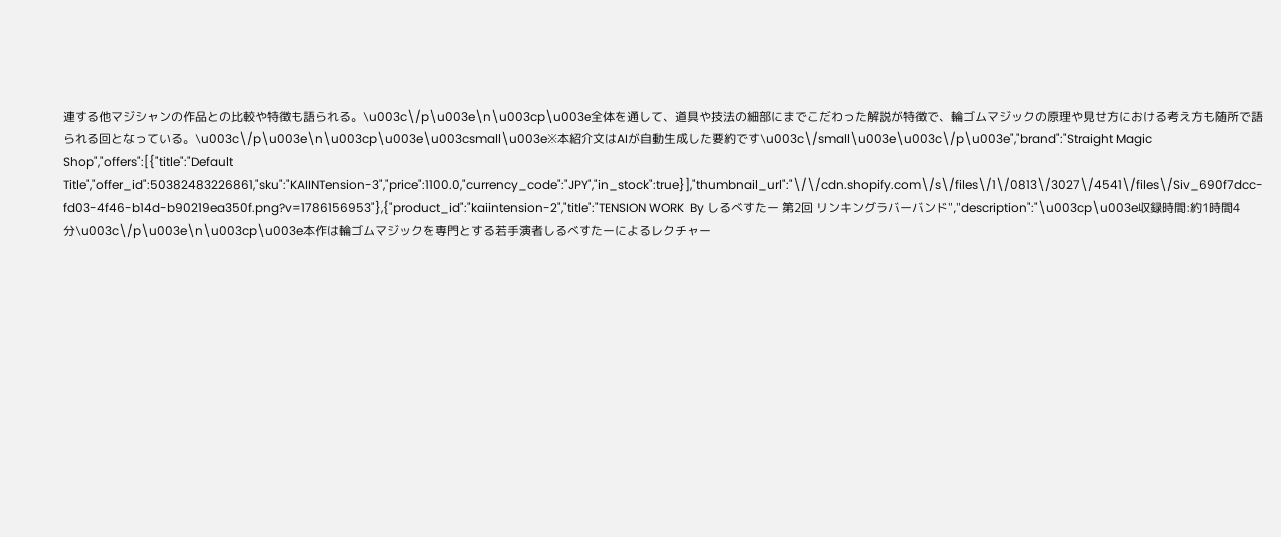連する他マジシャンの作品との比較や特徴も語られる。\u003c\/p\u003e\n\u003cp\u003e全体を通して、道具や技法の細部にまでこだわった解説が特徴で、輪ゴムマジックの原理や見せ方における考え方も随所で語られる回となっている。\u003c\/p\u003e\n\u003cp\u003e\u003csmall\u003e※本紹介文はAIが自動生成した要約です\u003c\/small\u003e\u003c\/p\u003e","brand":"Straight Magic Shop","offers":[{"title":"Default Title","offer_id":50382483226861,"sku":"KAIINTension-3","price":1100.0,"currency_code":"JPY","in_stock":true}],"thumbnail_url":"\/\/cdn.shopify.com\/s\/files\/1\/0813\/3027\/4541\/files\/Siv_690f7dcc-fd03-4f46-b14d-b90219ea350f.png?v=1786156953"},{"product_id":"kaiintension-2","title":"TENSION WORK  By しるべすたー 第2回 リンキングラバーバンド","description":"\u003cp\u003e収録時間:約1時間4分\u003c\/p\u003e\n\u003cp\u003e本作は輪ゴムマジックを専門とする若手演者しるべすたーによるレクチャー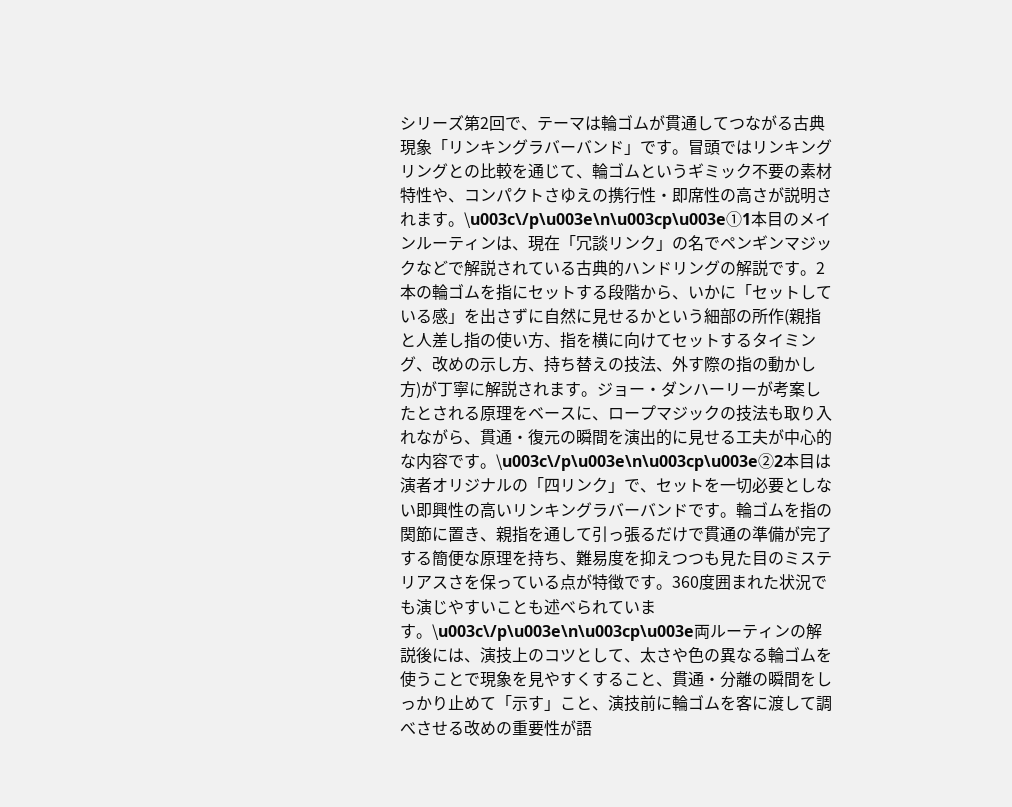シリーズ第2回で、テーマは輪ゴムが貫通してつながる古典現象「リンキングラバーバンド」です。冒頭ではリンキングリングとの比較を通じて、輪ゴムというギミック不要の素材特性や、コンパクトさゆえの携行性・即席性の高さが説明されます。\u003c\/p\u003e\n\u003cp\u003e①1本目のメインルーティンは、現在「冗談リンク」の名でペンギンマジックなどで解説されている古典的ハンドリングの解説です。2本の輪ゴムを指にセットする段階から、いかに「セットしている感」を出さずに自然に見せるかという細部の所作(親指と人差し指の使い方、指を横に向けてセットするタイミング、改めの示し方、持ち替えの技法、外す際の指の動かし方)が丁寧に解説されます。ジョー・ダンハーリーが考案したとされる原理をベースに、ロープマジックの技法も取り入れながら、貫通・復元の瞬間を演出的に見せる工夫が中心的な内容です。\u003c\/p\u003e\n\u003cp\u003e②2本目は演者オリジナルの「四リンク」で、セットを一切必要としない即興性の高いリンキングラバーバンドです。輪ゴムを指の関節に置き、親指を通して引っ張るだけで貫通の準備が完了する簡便な原理を持ち、難易度を抑えつつも見た目のミステリアスさを保っている点が特徴です。360度囲まれた状況でも演じやすいことも述べられています。\u003c\/p\u003e\n\u003cp\u003e両ルーティンの解説後には、演技上のコツとして、太さや色の異なる輪ゴムを使うことで現象を見やすくすること、貫通・分離の瞬間をしっかり止めて「示す」こと、演技前に輪ゴムを客に渡して調べさせる改めの重要性が語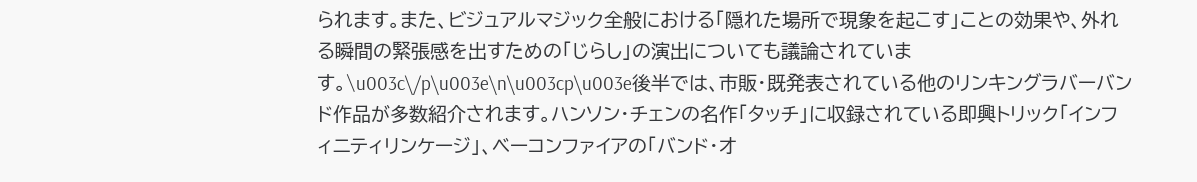られます。また、ビジュアルマジック全般における「隠れた場所で現象を起こす」ことの効果や、外れる瞬間の緊張感を出すための「じらし」の演出についても議論されています。\u003c\/p\u003e\n\u003cp\u003e後半では、市販・既発表されている他のリンキングラバーバンド作品が多数紹介されます。ハンソン・チェンの名作「タッチ」に収録されている即興トリック「インフィニティリンケージ」、ベーコンファイアの「バンド・オ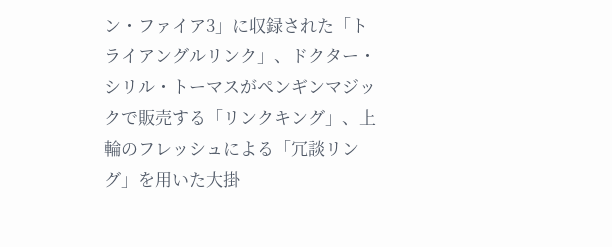ン・ファイア3」に収録された「トライアングルリンク」、ドクター・シリル・トーマスがペンギンマジックで販売する「リンクキング」、上輪のフレッシュによる「冗談リング」を用いた大掛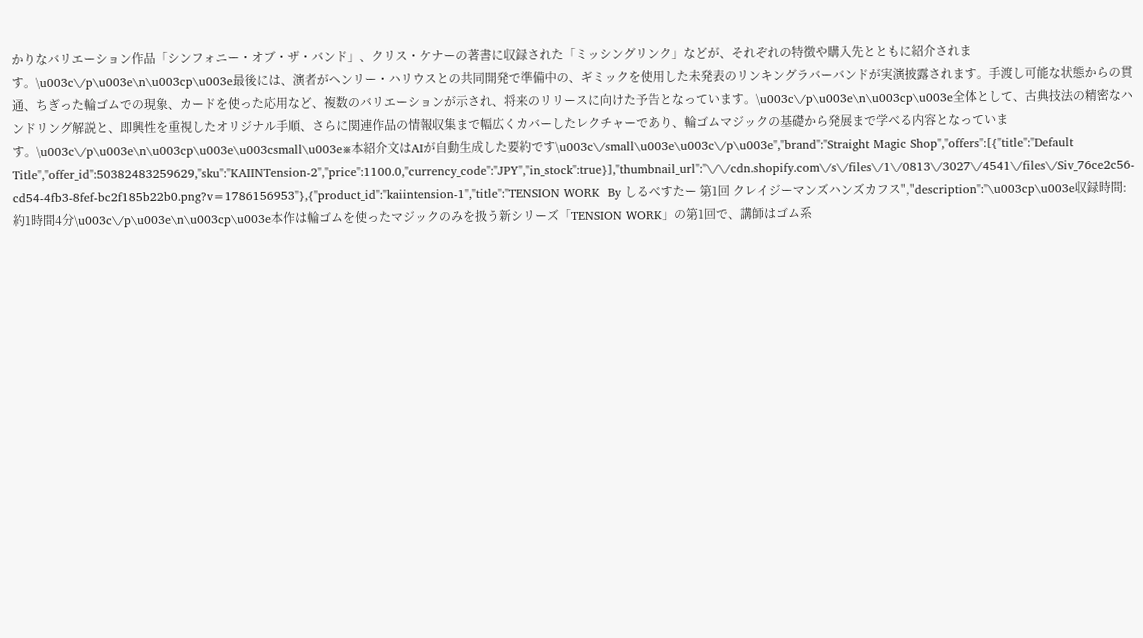かりなバリエーション作品「シンフォニー・オブ・ザ・バンド」、クリス・ケナーの著書に収録された「ミッシングリンク」などが、それぞれの特徴や購入先とともに紹介されます。\u003c\/p\u003e\n\u003cp\u003e最後には、演者がヘンリー・ハリウスとの共同開発で準備中の、ギミックを使用した未発表のリンキングラバーバンドが実演披露されます。手渡し可能な状態からの貫通、ちぎった輪ゴムでの現象、カードを使った応用など、複数のバリエーションが示され、将来のリリースに向けた予告となっています。\u003c\/p\u003e\n\u003cp\u003e全体として、古典技法の精密なハンドリング解説と、即興性を重視したオリジナル手順、さらに関連作品の情報収集まで幅広くカバーしたレクチャーであり、輪ゴムマジックの基礎から発展まで学べる内容となっています。\u003c\/p\u003e\n\u003cp\u003e\u003csmall\u003e※本紹介文はAIが自動生成した要約です\u003c\/small\u003e\u003c\/p\u003e","brand":"Straight Magic Shop","offers":[{"title":"Default Title","offer_id":50382483259629,"sku":"KAIINTension-2","price":1100.0,"currency_code":"JPY","in_stock":true}],"thumbnail_url":"\/\/cdn.shopify.com\/s\/files\/1\/0813\/3027\/4541\/files\/Siv_76ce2c56-cd54-4fb3-8fef-bc2f185b22b0.png?v=1786156953"},{"product_id":"kaiintension-1","title":"TENSION WORK  By しるべすたー 第1回 クレイジーマンズハンズカフス","description":"\u003cp\u003e収録時間:約1時間4分\u003c\/p\u003e\n\u003cp\u003e本作は輪ゴムを使ったマジックのみを扱う新シリーズ「TENSION WORK」の第1回で、講師はゴム系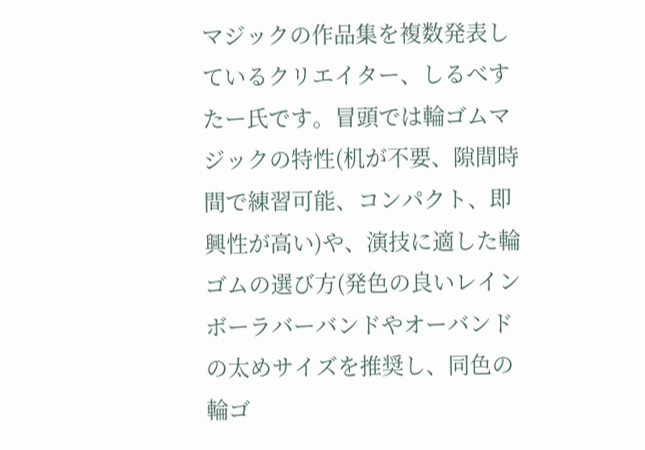マジックの作品集を複数発表しているクリエイター、しるべすたー氏です。冒頭では輪ゴムマジックの特性(机が不要、隙間時間で練習可能、コンパクト、即興性が高い)や、演技に適した輪ゴムの選び方(発色の良いレインボーラバーバンドやオーバンドの太めサイズを推奨し、同色の輪ゴ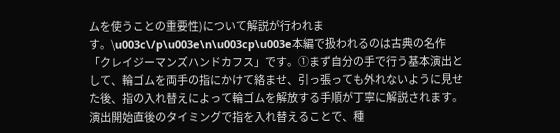ムを使うことの重要性)について解説が行われます。\u003c\/p\u003e\n\u003cp\u003e本編で扱われるのは古典の名作「クレイジーマンズハンドカフス」です。①まず自分の手で行う基本演出として、輪ゴムを両手の指にかけて絡ませ、引っ張っても外れないように見せた後、指の入れ替えによって輪ゴムを解放する手順が丁寧に解説されます。演出開始直後のタイミングで指を入れ替えることで、種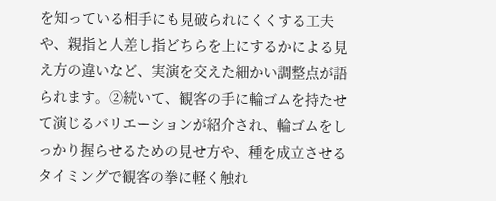を知っている相手にも見破られにくくする工夫や、親指と人差し指どちらを上にするかによる見え方の違いなど、実演を交えた細かい調整点が語られます。②続いて、観客の手に輪ゴムを持たせて演じるバリエーションが紹介され、輪ゴムをしっかり握らせるための見せ方や、種を成立させるタイミングで観客の拳に軽く触れ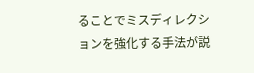ることでミスディレクションを強化する手法が説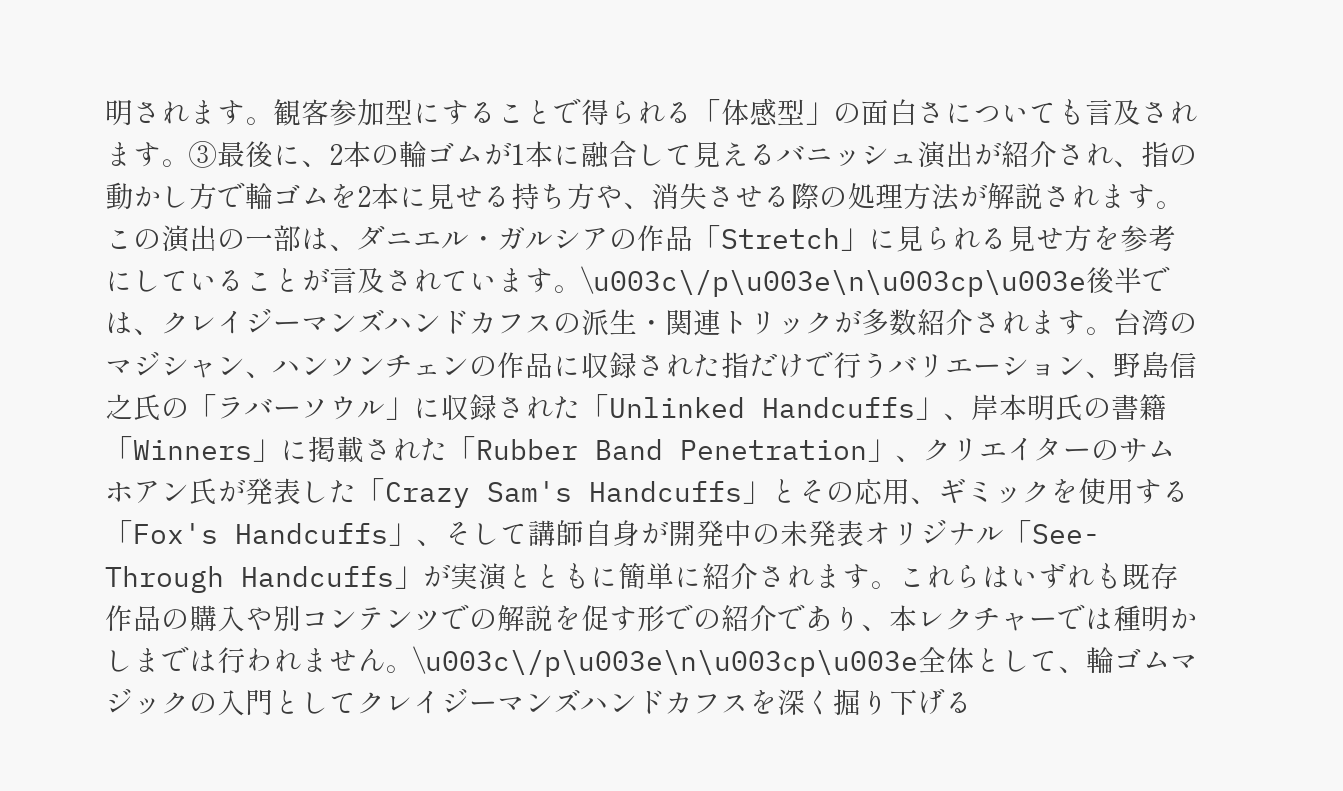明されます。観客参加型にすることで得られる「体感型」の面白さについても言及されます。③最後に、2本の輪ゴムが1本に融合して見えるバニッシュ演出が紹介され、指の動かし方で輪ゴムを2本に見せる持ち方や、消失させる際の処理方法が解説されます。この演出の一部は、ダニエル・ガルシアの作品「Stretch」に見られる見せ方を参考にしていることが言及されています。\u003c\/p\u003e\n\u003cp\u003e後半では、クレイジーマンズハンドカフスの派生・関連トリックが多数紹介されます。台湾のマジシャン、ハンソンチェンの作品に収録された指だけで行うバリエーション、野島信之氏の「ラバーソウル」に収録された「Unlinked Handcuffs」、岸本明氏の書籍「Winners」に掲載された「Rubber Band Penetration」、クリエイターのサムホアン氏が発表した「Crazy Sam's Handcuffs」とその応用、ギミックを使用する「Fox's Handcuffs」、そして講師自身が開発中の未発表オリジナル「See-Through Handcuffs」が実演とともに簡単に紹介されます。これらはいずれも既存作品の購入や別コンテンツでの解説を促す形での紹介であり、本レクチャーでは種明かしまでは行われません。\u003c\/p\u003e\n\u003cp\u003e全体として、輪ゴムマジックの入門としてクレイジーマンズハンドカフスを深く掘り下げる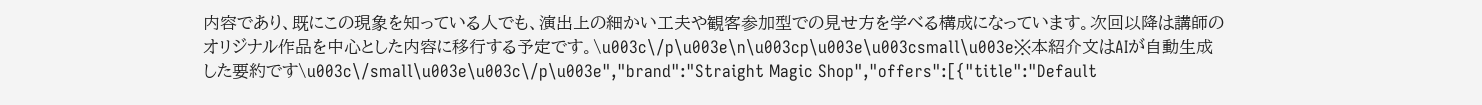内容であり、既にこの現象を知っている人でも、演出上の細かい工夫や観客参加型での見せ方を学べる構成になっています。次回以降は講師のオリジナル作品を中心とした内容に移行する予定です。\u003c\/p\u003e\n\u003cp\u003e\u003csmall\u003e※本紹介文はAIが自動生成した要約です\u003c\/small\u003e\u003c\/p\u003e","brand":"Straight Magic Shop","offers":[{"title":"Default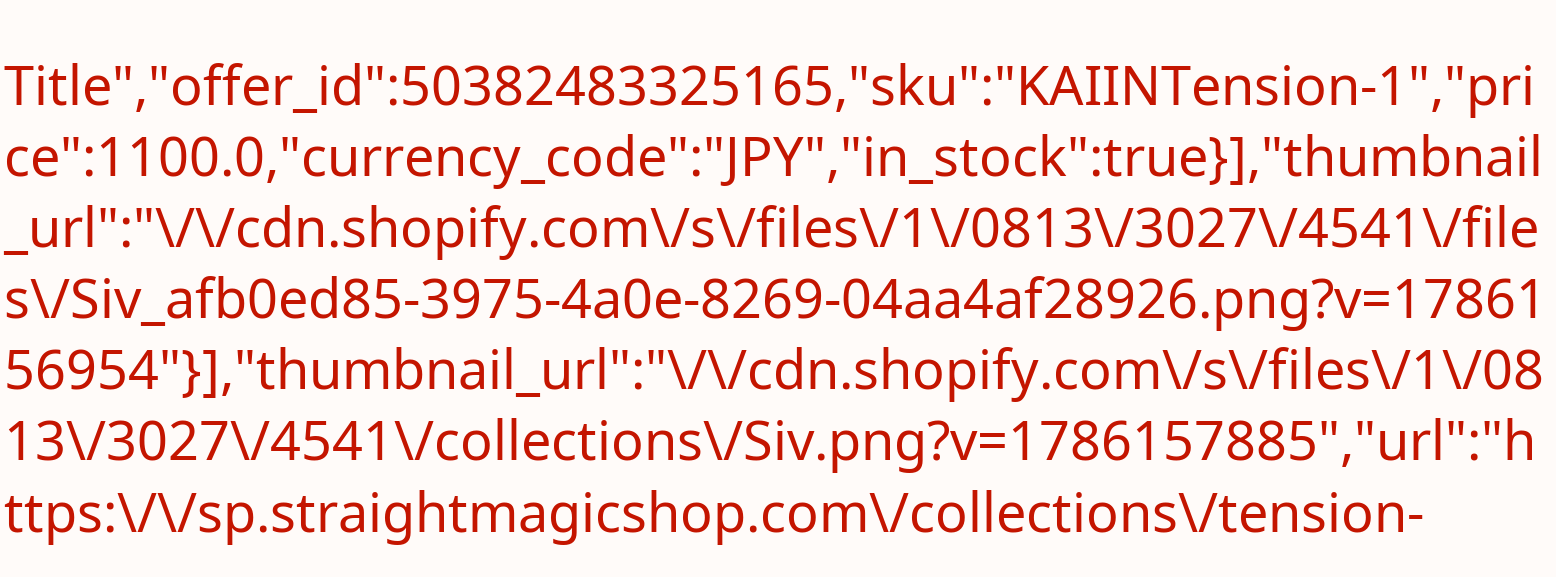Title","offer_id":50382483325165,"sku":"KAIINTension-1","price":1100.0,"currency_code":"JPY","in_stock":true}],"thumbnail_url":"\/\/cdn.shopify.com\/s\/files\/1\/0813\/3027\/4541\/files\/Siv_afb0ed85-3975-4a0e-8269-04aa4af28926.png?v=1786156954"}],"thumbnail_url":"\/\/cdn.shopify.com\/s\/files\/1\/0813\/3027\/4541\/collections\/Siv.png?v=1786157885","url":"https:\/\/sp.straightmagicshop.com\/collections\/tension-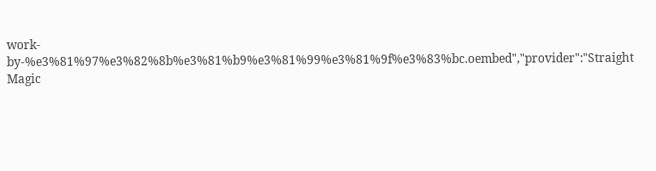work-by-%e3%81%97%e3%82%8b%e3%81%b9%e3%81%99%e3%81%9f%e3%83%bc.oembed","provider":"Straight Magic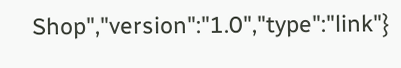Shop","version":"1.0","type":"link"}